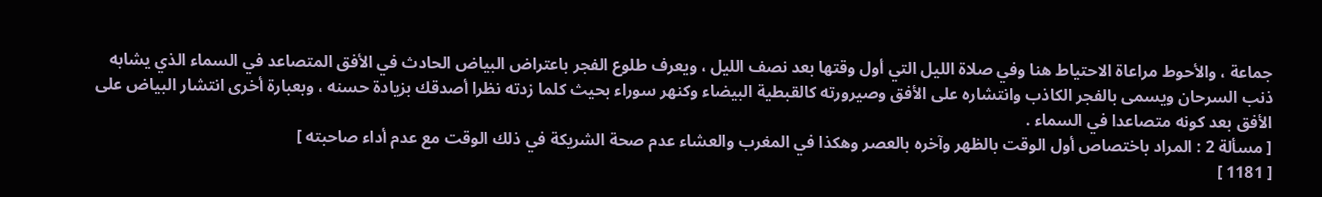جماعة ، والأحوط مراعاة الاحتياط هنا وفي صلاة الليل التي أول وقتها بعد نصف الليل ، ويعرف طلوع الفجر باعتراض البياض الحادث في الأفق المتصاعد في السماء الذي يشابه ذنب السرحان ويسمى بالفجر الكاذب وانتشاره على الأفق وصيرورته كالقبطية البيضاء وكنهر سوراء بحيث كلما زدته نظرا أصدقك بزيادة حسنه ، وبعبارة أخرى انتشار البياض على الأفق بعد كونه متصاعدا في السماء .
[ مسألة 2 : المراد باختصاص أول الوقت بالظهر وآخره بالعصر وهكذا في المغرب والعشاء عدم صحة الشريكة في ذلك الوقت مع عدم أداء صاحبته ]
[ 1181 ]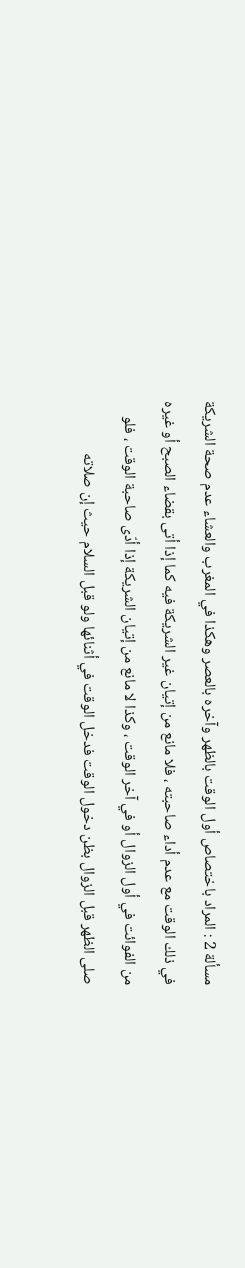مسألة 2 : المراد باختصاص أول الوقت بالظهر وآخره بالعصر وهكذا في المغرب والعشاء عدم صحة الشريكة في ذلك الوقت مع عدم أداء صاحبته ، فلا مانع من إتيان غير الشريكة فيه كما إذا أتى بقضاء الصبح أو غيره من الفوائت في أول الزوال أو في آخر الوقت ، وكذا لا مانع من إتيان الشريكة إذا أدّى صاحبة الوقت ، فلو صلى الظهر قبل الزوال بظن دخول الوقت فدخل الوقت في أثنائها ولو قبل السلام حيث إن صلاته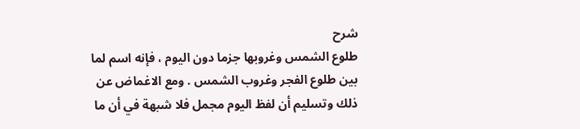شرح
طلوع الشمس وغروبها جزما دون اليوم ، فإنه اسم لما بين طلوع الفجر وغروب الشمس . ومع الاغماض عن ذلك وتسليم أن لفظ اليوم مجمل فلا شبهة في أن ما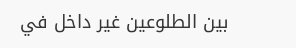بين الطلوعين غير داخل في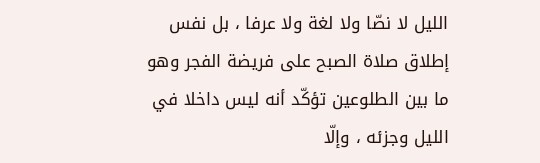الليل لا نصّا ولا لغة ولا عرفا ، بل نفس إطلاق صلاة الصبح على فريضة الفجر وهو ما بين الطلوعين تؤكّد أنه ليس داخلا في الليل وجزئه ، وإلّا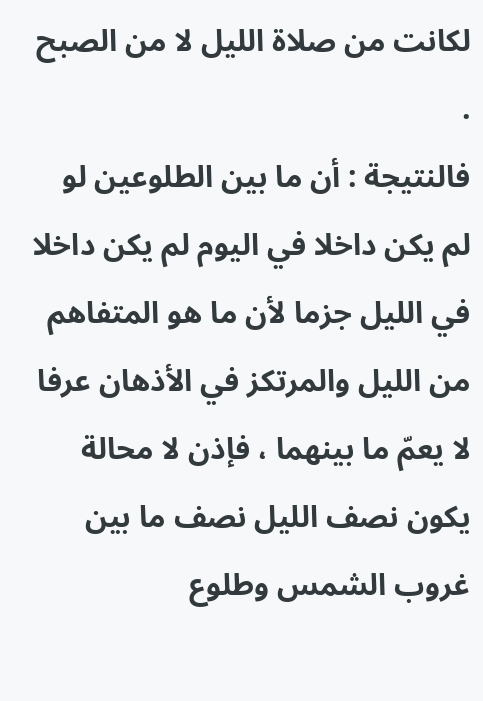لكانت من صلاة الليل لا من الصبح .
فالنتيجة : أن ما بين الطلوعين لو لم يكن داخلا في اليوم لم يكن داخلا في الليل جزما لأن ما هو المتفاهم من الليل والمرتكز في الأذهان عرفا لا يعمّ ما بينهما ، فإذن لا محالة يكون نصف الليل نصف ما بين غروب الشمس وطلوع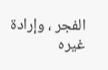الفجر ، وإرادة غيره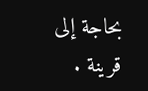بحاجة إلى قرينة .